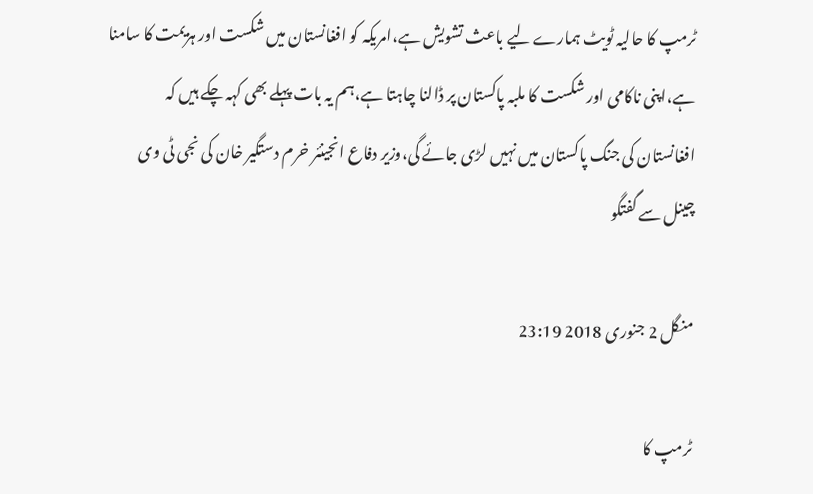ٹرمپ کا حالیہ ٹویٹ ہمارے لیے باعث تشویش ہے،امریکہ کو افغانستان میں شکست اور ہزیمت کا سامنا ہے،اپنی ناکامی اور شکست کا ملبہ پاکستان پر ڈالنا چاہتا ہے،ہم یہ بات پہلے بھی کہہ چکے ہیں کہ افغانستان کی جنگ پاکستان میں نہیں لڑی جائے گی،وزیر دفاع انجینئر خرم دستگیر خان کی نجی ٹی وی چینل سے گفتگو

منگل 2 جنوری 2018 23:19

ٹرمپ کا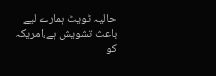حالیہ ٹویٹ ہمارے لیے باعث تشویش ہے،امریکہ کو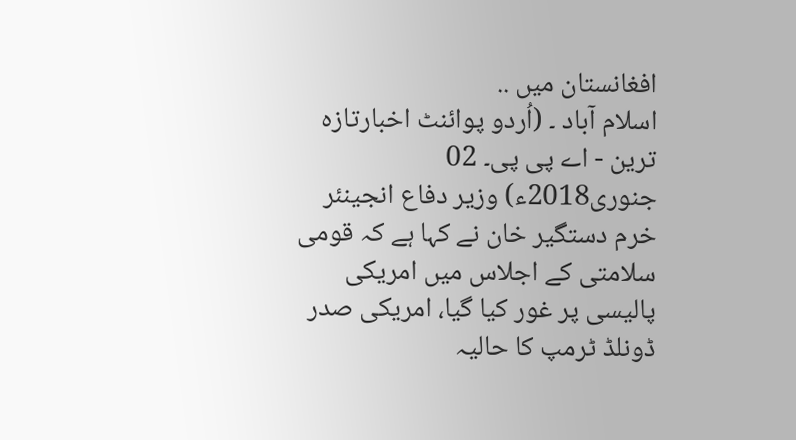افغانستان میں ..
اسلام آباد ۔ (اُردو پوائنٹ اخبارتازہ ترین - اے پی پی۔ 02 جنوری2018ء) وزیر دفاع انجینئر خرم دستگیر خان نے کہا ہے کہ قومی سلامتی کے اجلاس میں امریکی پالیسی پر غور کیا گیا، امریکی صدر ڈونلڈ ٹرمپ کا حالیہ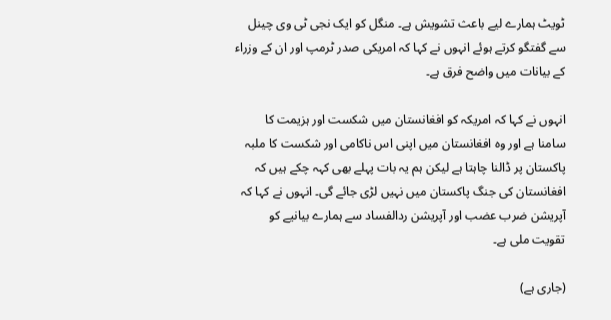ٹویٹ ہمارے لیے باعث تشویش ہے۔ منگل کو ایک نجی ٹی وی چینل سے گفتگو کرتے ہوئے انہوں نے کہا کہ امریکی صدر ٹرمپ اور ان کے وزراء کے بیانات میں واضح فرق ہے۔

انہوں نے کہا کہ امریکہ کو افغانستان میں شکست اور ہزیمت کا سامنا ہے اور وہ افغانستان میں اپنی اس ناکامی اور شکست کا ملبہ پاکستان پر ڈالنا چاہتا ہے لیکن ہم یہ بات پہلے بھی کہہ چکے ہیں کہ افغانستان کی جنگ پاکستان میں نہیں لڑی جائے گی۔ انہوں نے کہا کہ آپریشن ضرب عضب اور آپریشن ردالفساد سے ہمارے بیانیے کو تقویت ملی ہے۔

(جاری ہے)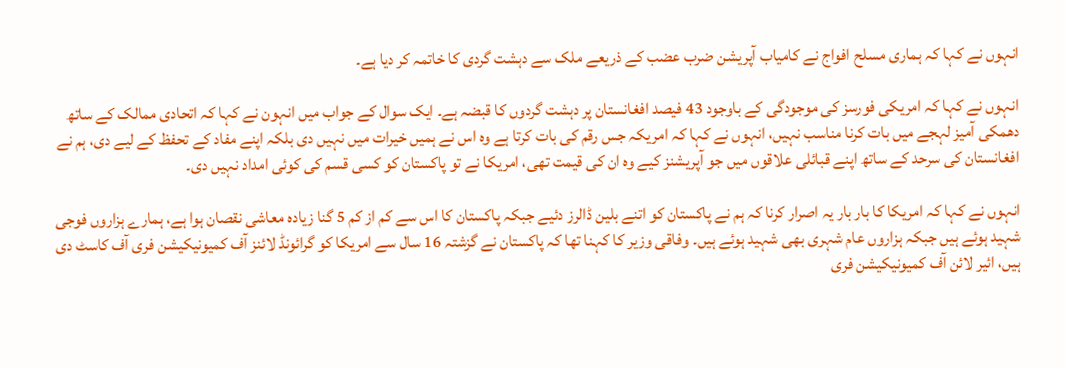انہوں نے کہا کہ ہماری مسلح افواج نے کامیاب آپریشن ضرب عضب کے ذریعے ملک سے دہشت گردی کا خاتمہ کر دیا ہے۔

انہوں نے کہا کہ امریکی فورسز کی موجودگی کے باوجود 43 فیصد افغانستان پر دہشت گردوں کا قبضہ ہے۔ ایک سوال کے جواب میں انہون نے کہا کہ اتحادی ممالک کے ساتھ دھمکی آمیز لہجے میں بات کرنا مناسب نہیں، انہوں نے کہا کہ امریکہ جس رقم کی بات کرتا ہے وہ اس نے ہمیں خیرات میں نہیں دی بلکہ اپنے مفاد کے تحفظ کے لیے دی، ہم نے افغانستان کی سرحد کے ساتھ اپنے قبائلی علاقوں میں جو آپریشنز کیے وہ ان کی قیمت تھی، امریکا نے تو پاکستان کو کسی قسم کی کوئی امداد نہیں دی۔

انہوں نے کہا کہ امریکا کا بار بار یہ اصرار کرنا کہ ہم نے پاکستان کو اتنے بلین ڈالرز دئیے جبکہ پاکستان کا اس سے کم از کم 5 گنا زیادہ معاشی نقصان ہوا ہے، ہمارے ہزاروں فوجی شہید ہوئے ہیں جبکہ ہزاروں عام شہری بھی شہید ہوئے ہیں۔ وفاقی وزیر کا کہنا تھا کہ پاکستان نے گزشتہ 16 سال سے امریکا کو گرائونڈ لائنز آف کمیونیکیشن فری آف کاسٹ دی ہیں، ائیر لائن آف کمیونیکیشن فری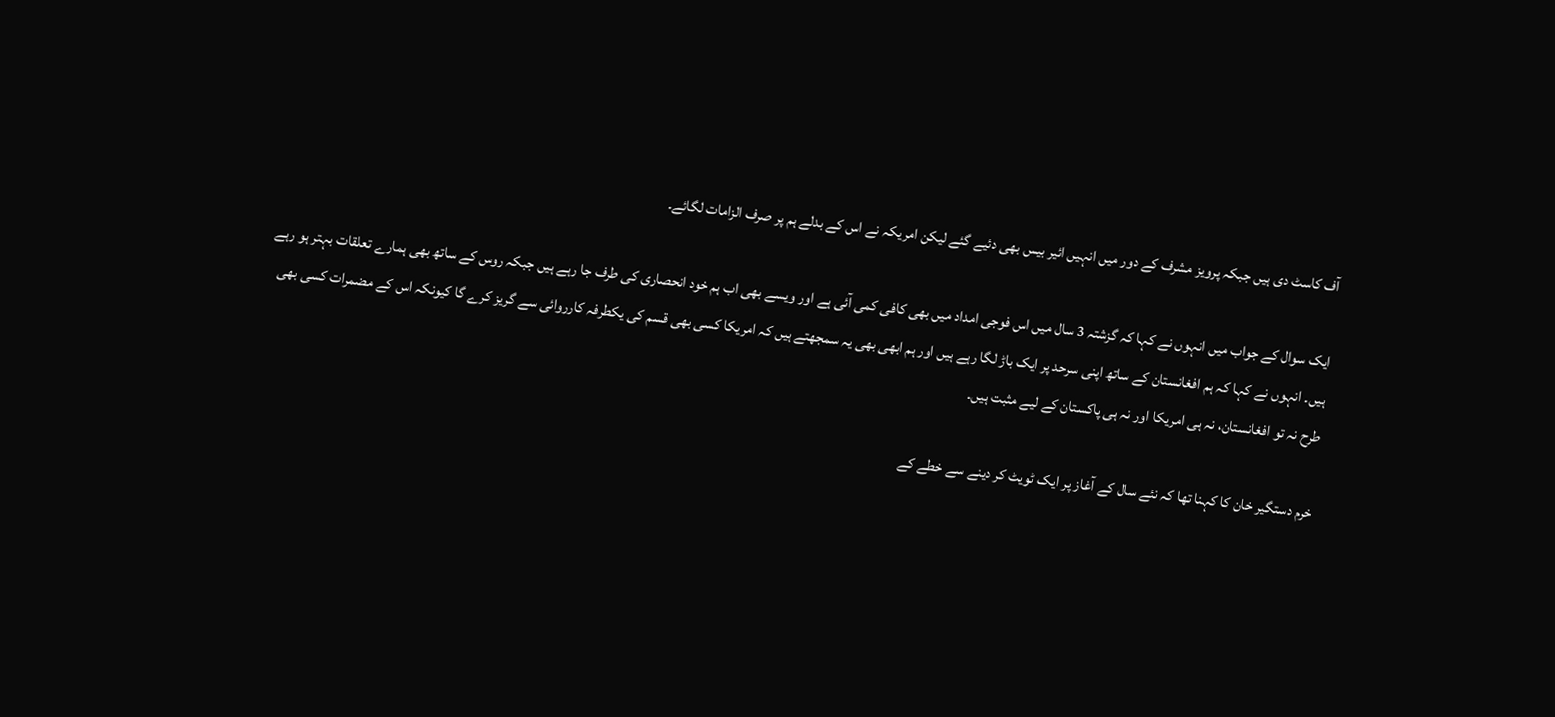آف کاسٹ دی ہیں جبکہ پرویز مشرف کے دور میں انہیں ائیر بیس بھی دئیے گئے لیکن امریکہ نے اس کے بدلے ہم پر صرف الزامات لگائے۔

ایک سوال کے جواب میں انہوں نے کہا کہ گزشتہ 3 سال میں اس فوجی امداد میں بھی کافی کمی آئی ہے اور ویسے بھی اب ہم خود انحصاری کی طرف جا رہے ہیں جبکہ روس کے ساتھ بھی ہمارے تعلقات بہتر ہو رہے ہیں۔ انہوں نے کہا کہ ہم افغانستان کے ساتھ اپنی سرحد پر ایک باڑ لگا رہے ہیں اور ہم ابھی بھی یہ سمجھتے ہیں کہ امریکا کسی بھی قسم کی یکطرفہ کارروائی سے گریز کرے گا کیونکہ اس کے مضمرات کسی بھی طرح نہ تو افغانستان، نہ ہی امریکا اور نہ ہی پاکستان کے لیے مثبت ہیں۔

خرم دستگیر خان کا کہنا تھا کہ نئے سال کے آغاز پر ایک ٹویٹ کر دینے سے خطے کے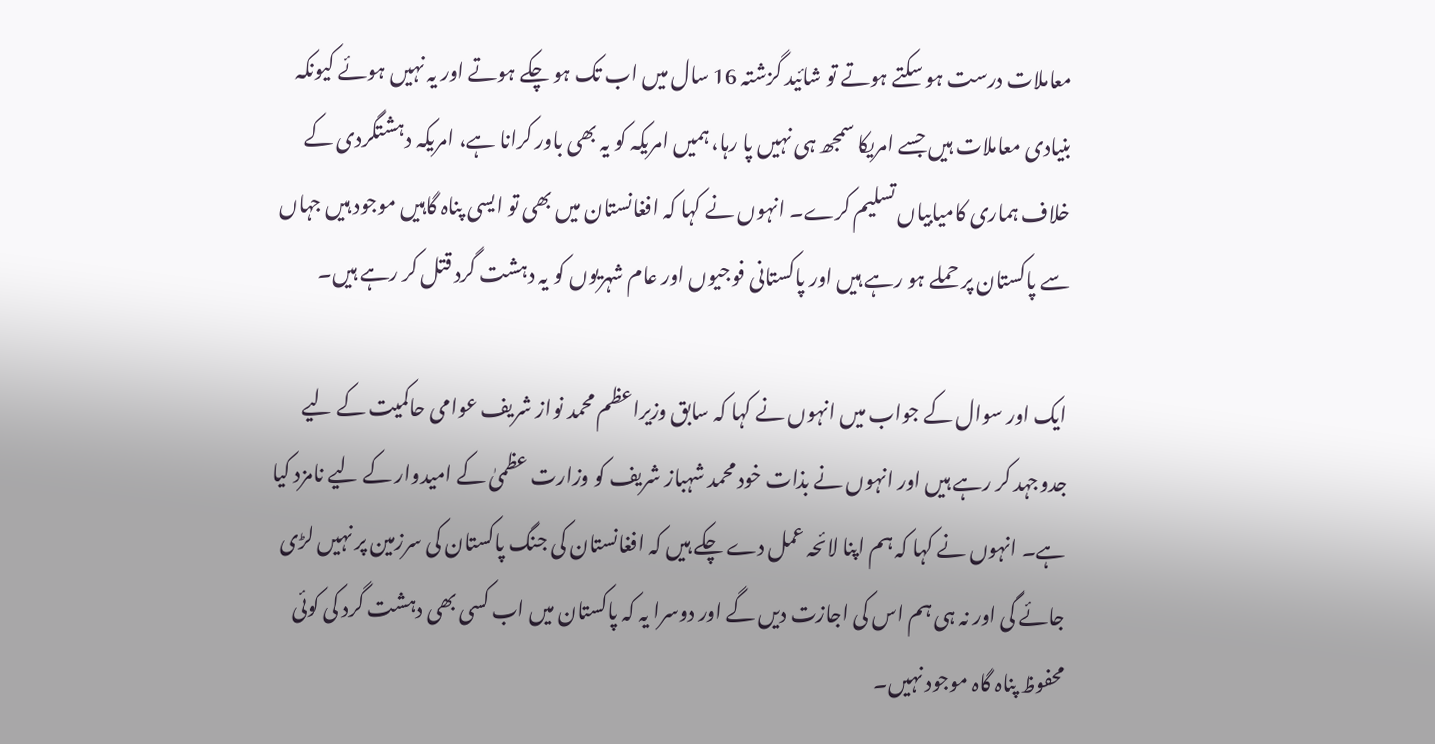معاملات درست ہو سکتے ہوتے تو شائید گزشتہ 16 سال میں اب تک ہو چکے ہوتے اور یہ نہیں ہوئے کیونکہ بنیادی معاملات ہیں جسے امریکا سمجھ ہی نہیں پا رہا، ہمیں امریکہ کو یہ بھی باور کرانا ہے، امریکہ دہشتگردی کے خلاف ہماری کامیابیاں تسلیم کرے۔ انہوں نے کہا کہ افغانستان میں بھی تو ایسی پناہ گاہیں موجود ہیں جہاں سے پاکستان پر حملے ہو رہے ہیں اور پاکستانی فوجیوں اور عام شہریوں کو یہ دہشت گرد قتل کر رہے ہیں۔

ایک اور سوال کے جواب میں انہوں نے کہا کہ سابق وزیراعظم محمد نواز شریف عوامی حاکمیت کے لیے جدوجہد کر رہے ہیں اور انہوں نے بذات خود محمد شہباز شریف کو وزارت عظمیٰ کے امیدوار کے لیے نامزد کیا ہے۔ انہوں نے کہا کہ ہم اپنا لائحہ عمل دے چکے ہیں کہ افغانستان کی جنگ پاکستان کی سرزمین پر نہیں لڑی جائے گی اور نہ ہی ہم اس کی اجازت دیں گے اور دوسرا یہ کہ پاکستان میں اب کسی بھی دہشت گرد کی کوئی محفوظ پناہ گاہ موجود نہیں۔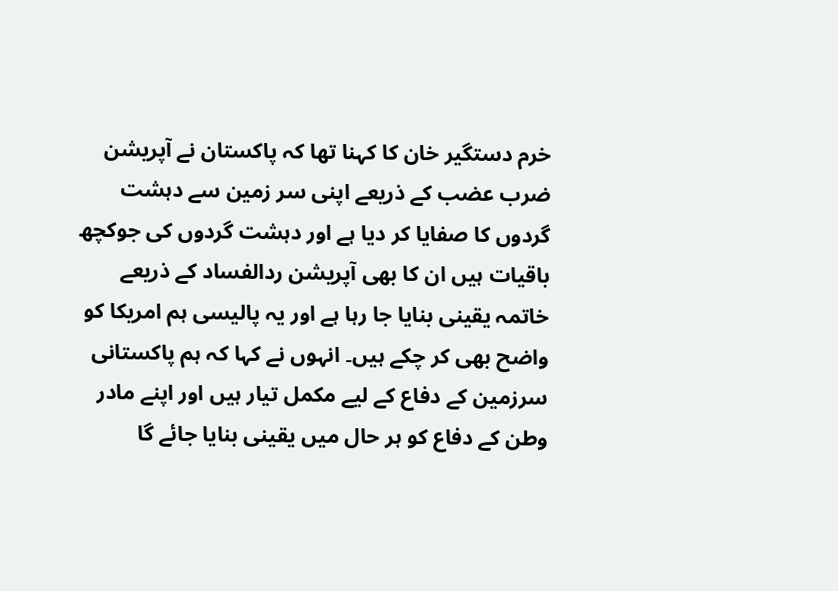خرم دستگیر خان کا کہنا تھا کہ پاکستان نے آپریشن ضرب عضب کے ذریعے اپنی سر زمین سے دہشت گردوں کا صفایا کر دیا ہے اور دہشت گردوں کی جوکچھ باقیات ہیں ان کا بھی آپریشن ردالفساد کے ذریعے خاتمہ یقینی بنایا جا رہا ہے اور یہ پالیسی ہم امریکا کو واضح بھی کر چکے ہیں۔ انہوں نے کہا کہ ہم پاکستانی سرزمین کے دفاع کے لیے مکمل تیار ہیں اور اپنے مادر وطن کے دفاع کو ہر حال میں یقینی بنایا جائے گا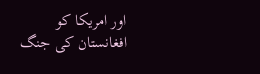اور امریکا کو افغانستان کی جنگ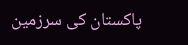پاکستان کی سرزمین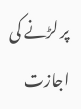پر لڑنے کی اجازت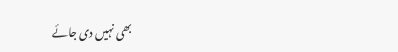بھی نہیں دی جائے